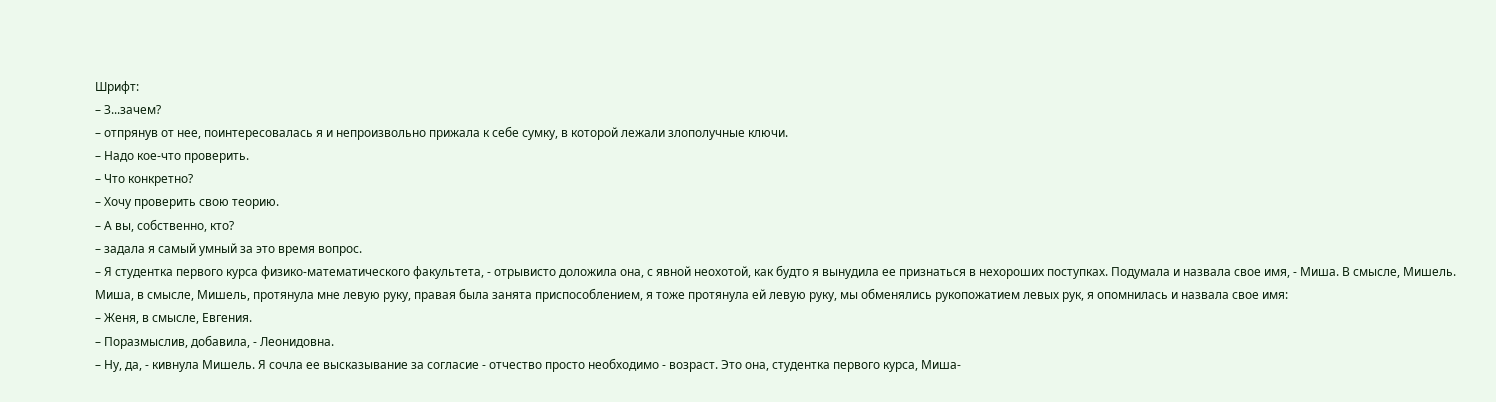Шрифт:
– З...зачем?
– отпрянув от нее, поинтересовалась я и непроизвольно прижала к себе сумку, в которой лежали злополучные ключи.
– Надо кое-что проверить.
– Что конкретно?
– Хочу проверить свою теорию.
– А вы, собственно, кто?
– задала я самый умный за это время вопрос.
– Я студентка первого курса физико-математического факультета, - отрывисто доложила она, с явной неохотой, как будто я вынудила ее признаться в нехороших поступках. Подумала и назвала свое имя, - Миша. В смысле, Мишель.
Миша, в смысле, Мишель, протянула мне левую руку, правая была занята приспособлением, я тоже протянула ей левую руку, мы обменялись рукопожатием левых рук, я опомнилась и назвала свое имя:
– Женя, в смысле, Евгения.
– Поразмыслив, добавила, - Леонидовна.
– Ну, да, - кивнула Мишель. Я сочла ее высказывание за согласие - отчество просто необходимо - возраст. Это она, студентка первого курса, Миша-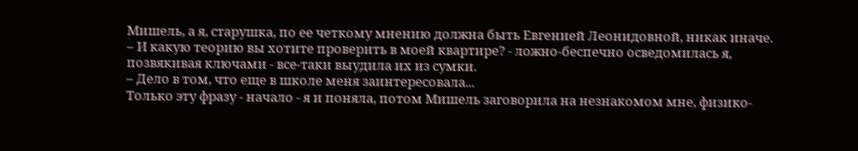Мишель, а я, старушка, по ее четкому мнению должна быть Евгенией Леонидовной, никак иначе.
– И какую теорию вы хотите проверить в моей квартире? - ложно-беспечно осведомилась я, позвякивая ключами - все-таки выудила их из сумки.
– Дело в том, что еще в школе меня заинтересовала...
Только эту фразу - начало - я и поняла, потом Мишель заговорила на незнакомом мне, физико-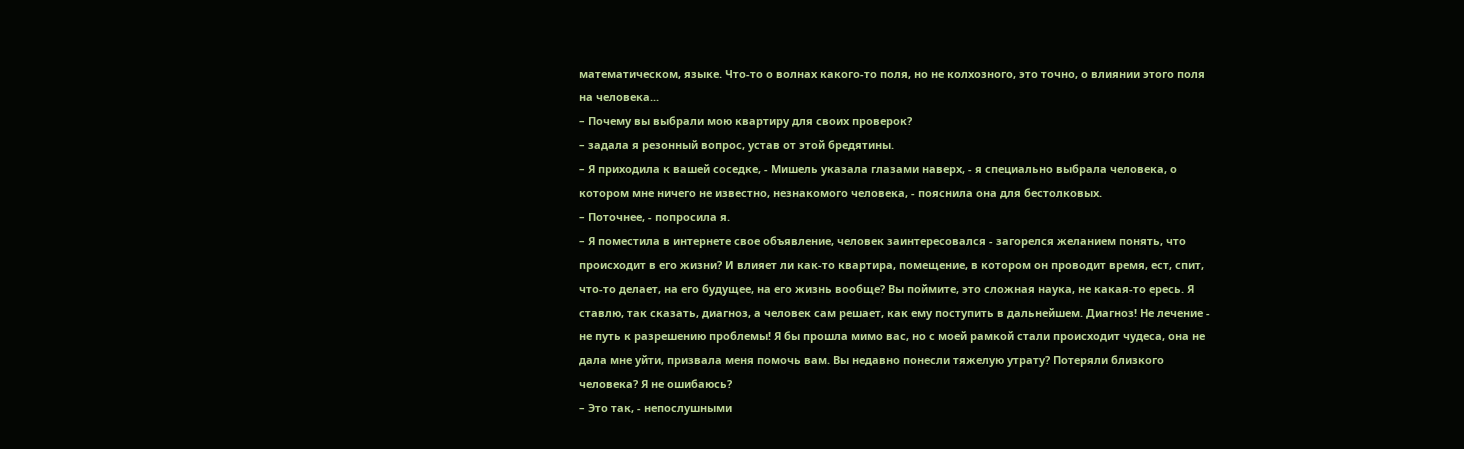математическом, языке. Что-то о волнах какого-то поля, но не колхозного, это точно, о влиянии этого поля на человека...
– Почему вы выбрали мою квартиру для своих проверок?
– задала я резонный вопрос, устав от этой бредятины.
– Я приходила к вашей соседке, - Мишель указала глазами наверх, - я специально выбрала человека, о котором мне ничего не известно, незнакомого человека, - пояснила она для бестолковых.
– Поточнее, - попросила я.
– Я поместила в интернете свое объявление, человек заинтересовался - загорелся желанием понять, что происходит в его жизни? И влияет ли как-то квартира, помещение, в котором он проводит время, ест, спит, что-то делает, на его будущее, на его жизнь вообще? Вы поймите, это сложная наука, не какая-то ересь. Я ставлю, так сказать, диагноз, а человек сам решает, как ему поступить в дальнейшем. Диагноз! Не лечение - не путь к разрешению проблемы! Я бы прошла мимо вас, но с моей рамкой стали происходит чудеса, она не дала мне уйти, призвала меня помочь вам. Вы недавно понесли тяжелую утрату? Потеряли близкого человека? Я не ошибаюсь?
– Это так, - непослушными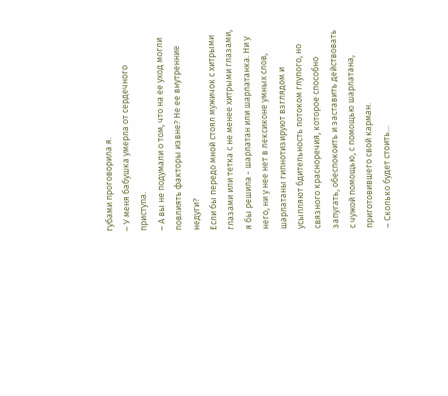губами проговорила я.
– У меня бабушка умерла от сердечного приступа.
– А вы не подумали о том, что на ее уход могли повлиять факторы извне? Не ее внутренние недуги?
Если бы передо мной стоял мужичок с хитрыми глазами или тетка с не менее хитрыми глазами, я бы решила - шарлатан или шарлатанка. Ни у него, ни у нее нет в лексиконе умных слов, шарлатаны гипнотизируют взглядом и усыпляют бдительность потоком глупого, но связного красноречия, которое способно запугать, обеспокоить и заставить действовать с чужой помощью, с помощью шарлатана, приготовившего свой карман.
– Сколько будет стоить...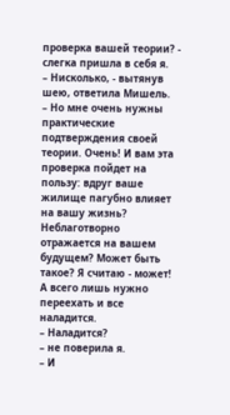проверка вашей теории? - слегка пришла в себя я.
– Нисколько, - вытянув шею, ответила Мишель.
– Но мне очень нужны практические подтверждения своей теории. Очень! И вам эта проверка пойдет на пользу: вдруг ваше жилище пагубно влияет на вашу жизнь? Неблаготворно отражается на вашем будущем? Может быть такое? Я считаю - может! А всего лишь нужно переехать и все наладится.
– Наладится?
– не поверила я.
– И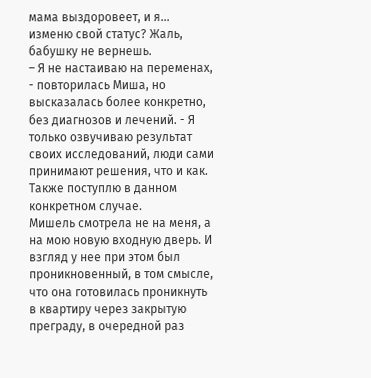мама выздоровеет, и я... изменю свой статус? Жаль, бабушку не вернешь.
– Я не настаиваю на переменах, - повторилась Миша, но высказалась более конкретно, без диагнозов и лечений. - Я только озвучиваю результат своих исследований, люди сами принимают решения, что и как. Также поступлю в данном конкретном случае.
Мишель смотрела не на меня, а на мою новую входную дверь. И взгляд у нее при этом был проникновенный, в том смысле, что она готовилась проникнуть в квартиру через закрытую преграду, в очередной раз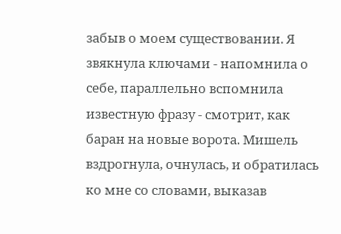забыв о моем существовании. Я звякнула ключами - напомнила о себе, параллельно вспомнила известную фразу - смотрит, как баран на новые ворота. Мишель вздрогнула, очнулась, и обратилась ко мне со словами, выказав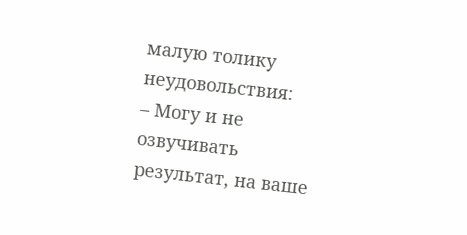малую толику неудовольствия:
– Могу и не озвучивать результат, на ваше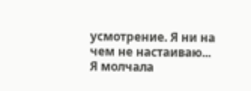усмотрение. Я ни на чем не настаиваю...
Я молчала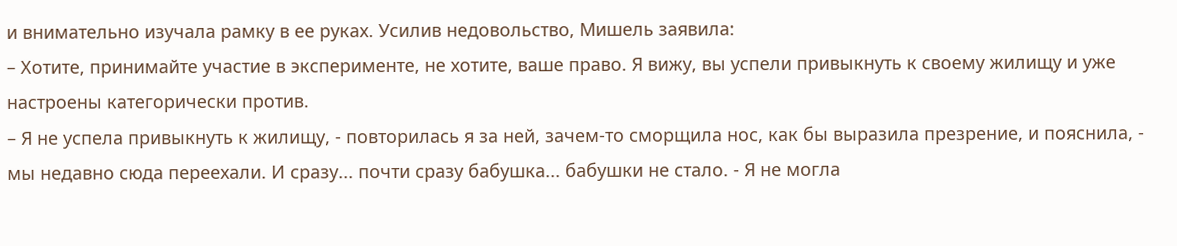и внимательно изучала рамку в ее руках. Усилив недовольство, Мишель заявила:
– Хотите, принимайте участие в эксперименте, не хотите, ваше право. Я вижу, вы успели привыкнуть к своему жилищу и уже настроены категорически против.
– Я не успела привыкнуть к жилищу, - повторилась я за ней, зачем-то сморщила нос, как бы выразила презрение, и пояснила, - мы недавно сюда переехали. И сразу... почти сразу бабушка... бабушки не стало. - Я не могла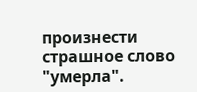произнести страшное слово "умерла".